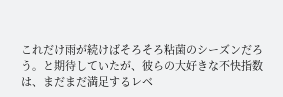これだけ雨が続けばそろそろ粘菌のシーズンだろう。と期待していたが、彼らの大好きな不快指数は、まだまだ満足するレベ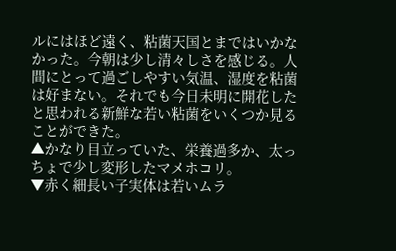ルにはほど遠く、粘菌天国とまではいかなかった。今朝は少し清々しさを感じる。人間にとって過ごしやすい気温、湿度を粘菌は好まない。それでも今日未明に開花したと思われる新鮮な若い粘菌をいくつか見ることができた。
▲かなり目立っていた、栄養過多か、太っちょで少し変形したマメホコリ。
▼赤く細長い子実体は若いムラ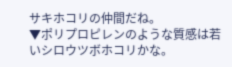サキホコリの仲間だね。
▼ポリプロピレンのような質感は若いシロウツボホコリかな。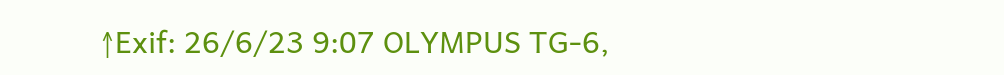↑Exif: 26/6/23 9:07 OLYMPUS TG-6,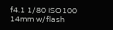f4.1 1/80 ISO100 14mm w/flash